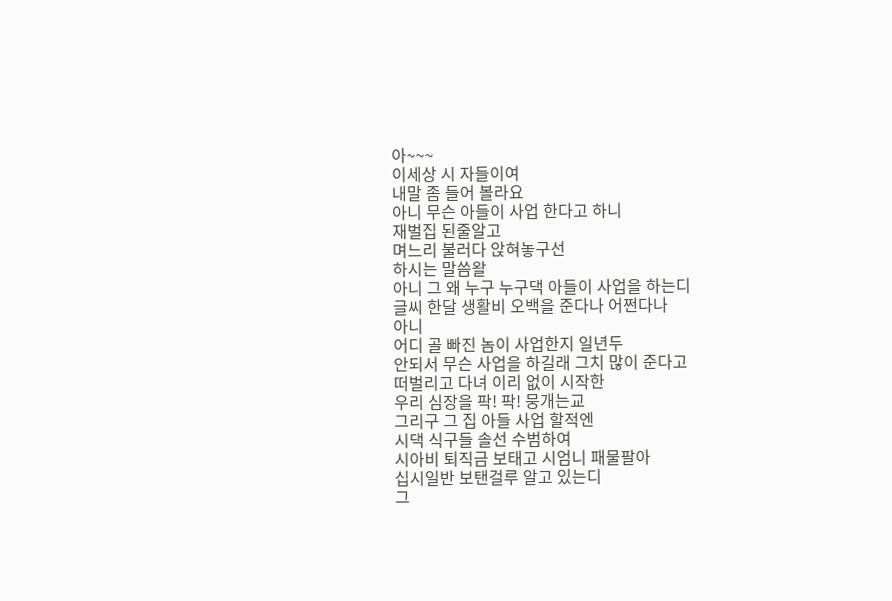아~~~
이세상 시 자들이여
내말 좀 들어 볼라요
아니 무슨 아들이 사업 한다고 하니
재벌집 된줄알고
며느리 불러다 앉혀놓구선
하시는 말씀왈
아니 그 왜 누구 누구댁 아들이 사업을 하는디
글씨 한달 생활비 오백을 준다나 어쩐다나
아니
어디 골 빠진 놈이 사업한지 일년두
안되서 무슨 사업을 하길래 그치 많이 준다고
떠벌리고 다녀 이리 없이 시작한
우리 심장을 팍! 팍! 뭉개는교
그리구 그 집 아들 사업 할적엔
시댁 식구들 솔선 수범하여
시아비 퇴직금 보태고 시엄니 패물팔아
십시일반 보탠걸루 알고 있는디
그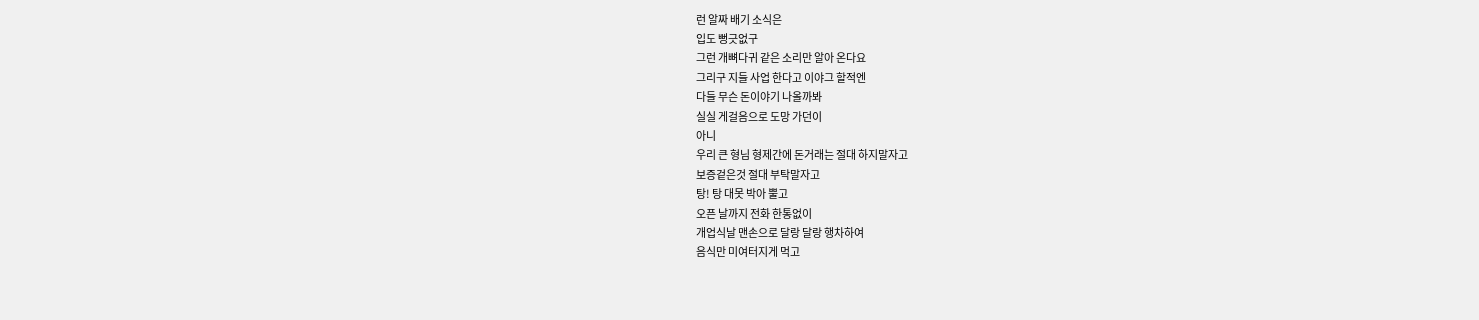런 알짜 배기 소식은
입도 뻥긋없구
그런 개뼈다귀 같은 소리만 알아 온다요
그리구 지들 사업 한다고 이야그 할적엔
다들 무슨 돈이야기 나올까봐
실실 게걸음으로 도망 가던이
아니
우리 큰 형님 형제간에 돈거래는 절대 하지말자고
보증겉은것 절대 부탁말자고
탕! 탕 대못 박아 뿔고
오픈 날까지 전화 한통없이
개업식날 맨손으로 달랑 달랑 행차하여
음식만 미여터지게 먹고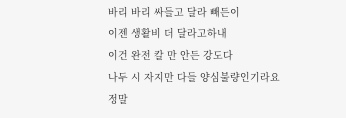바리 바리 싸들고 달라 빼든이
이젠 생활비 더 달라고하내
이건 완전 칼 만 안든 강도다
나두 시 자지만 다들 양심불량인기라요
정말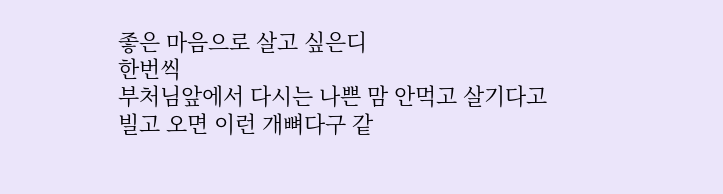좋은 마음으로 살고 싶은디
한번씩
부처님앞에서 다시는 나쁜 맘 안먹고 살기다고
빌고 오면 이런 개뼈다구 같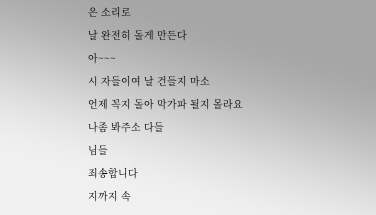은 소리로
날 완전히 돌게 만든다
아~~~
시 자들이여 날 건들지 마소
언제 꼭지 돌아 막가파 될지 몰라요
나좀 봐주소 다들
님들
죄송합니다
지까지 속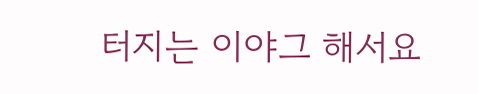터지는 이야그 해서요